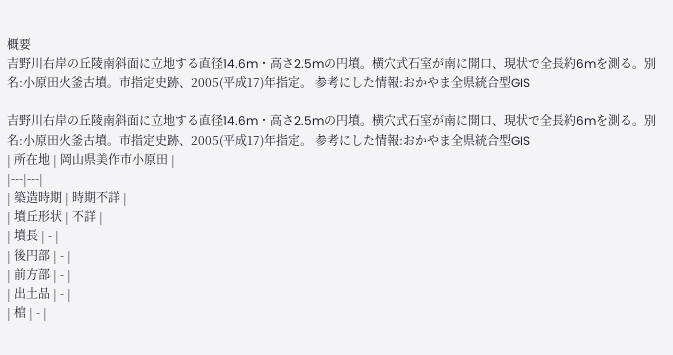概要
吉野川右岸の丘陵南斜面に立地する直径14.6m・高さ2.5mの円墳。横穴式石室が南に開口、現状で全長約6mを測る。別名:小原田火釜古墳。市指定史跡、2005(平成17)年指定。 参考にした情報:おかやま全県統合型GIS

吉野川右岸の丘陵南斜面に立地する直径14.6m・高さ2.5mの円墳。横穴式石室が南に開口、現状で全長約6mを測る。別名:小原田火釜古墳。市指定史跡、2005(平成17)年指定。 参考にした情報:おかやま全県統合型GIS
| 所在地 | 岡山県美作市小原田 |
|---|---|
| 築造時期 | 時期不詳 |
| 墳丘形状 | 不詳 |
| 墳長 | - |
| 後円部 | - |
| 前方部 | - |
| 出土品 | - |
| 棺 | - |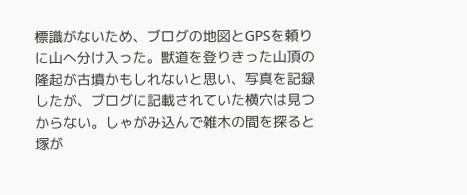標識がないため、ブログの地図とGPSを頼りに山へ分け入った。獣道を登りきった山頂の隆起が古墳かもしれないと思い、写真を記録したが、ブログに記載されていた横穴は見つからない。しゃがみ込んで雑木の間を探ると塚が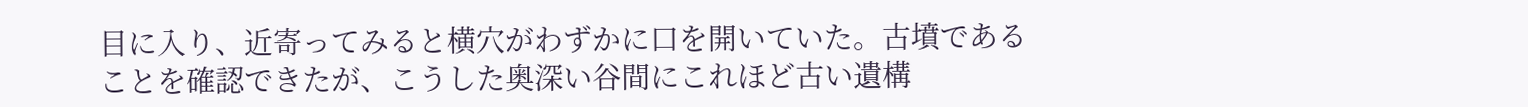目に入り、近寄ってみると横穴がわずかに口を開いていた。古墳であることを確認できたが、こうした奥深い谷間にこれほど古い遺構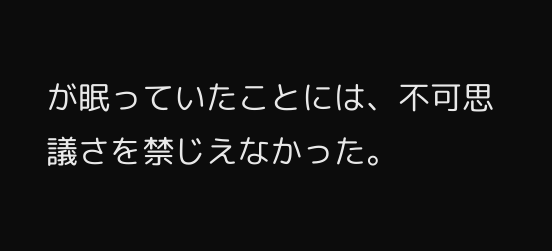が眠っていたことには、不可思議さを禁じえなかった。